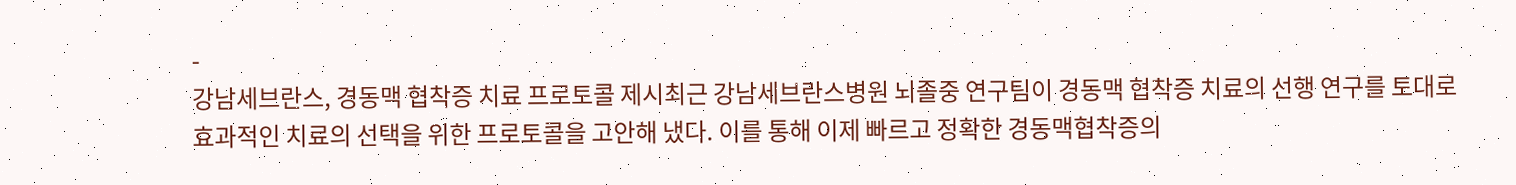-
강남세브란스, 경동맥 협착증 치료 프로토콜 제시최근 강남세브란스병원 뇌졸중 연구팀이 경동맥 협착증 치료의 선행 연구를 토대로 효과적인 치료의 선택을 위한 프로토콜을 고안해 냈다. 이를 통해 이제 빠르고 정확한 경동맥협착증의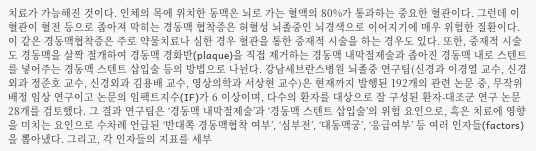치료가 가능해진 것이다. 인체의 목에 위치한 동맥은 뇌로 가는 혈액의 80%가 통과하는 중요한 혈관이다. 그런데 이 혈관이 혈전 등으로 좁아져 막히는 경동맥 협착증은 허혈성 뇌졸중인 뇌경색으로 이어지기에 매우 위험한 질환이다. 이 같은 경동맥협착증은 주로 약물치료나 심한 경우 혈관을 통한 중재적 시술을 하는 경우도 있다. 또한, 중재적 시술도 경동맥을 살짝 절개하여 경동맥 경화반(plaque)을 직접 제거하는 경동맥 내막절제술과 좁아진 경동맥 내로 스텐트를 넣어주는 경동맥 스텐트 삽입술 등의 방법으로 나뉜다. 강남세브란스병원 뇌졸중 연구팀(신경과 이경열 교수, 신경외과 정준호 교수, 신경외과 김용배 교수, 영상의학과 서상현 교수)은 현재까지 발행된 192개의 관련 논문 중, 무작위 배정 임상 연구이고 논문의 임팩트지수(IF)가 6 이상이며, 다수의 환자를 대상으로 잘 구성된 환자-대조군 연구 논문 28개를 검토했다. 그 결과 연구팀은 ‘경동맥 내막절제술’과 ‘경동맥 스텐트 삽입술’의 위험 요인으로, 혹은 치료에 영향을 미치는 요인으로 수차례 언급된 ‘반대쪽 경동맥협착 여부’, ‘심부전’, ‘대동맥궁’, ‘응급여부’ 등 여러 인자들(factors)을 뽑아냈다. 그리고, 각 인자들의 지표를 세부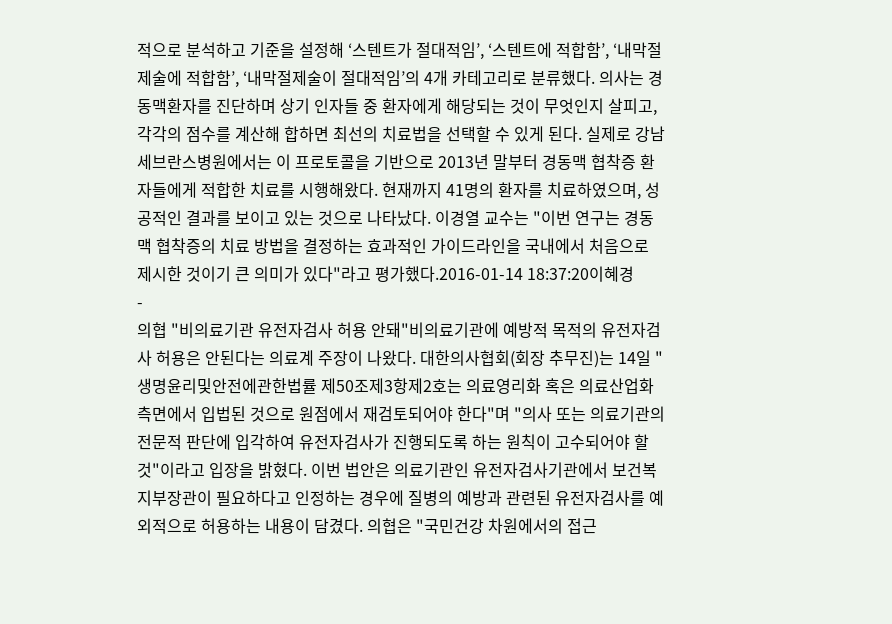적으로 분석하고 기준을 설정해 ‘스텐트가 절대적임’, ‘스텐트에 적합함’, ‘내막절제술에 적합함’, ‘내막절제술이 절대적임’의 4개 카테고리로 분류했다. 의사는 경동맥환자를 진단하며 상기 인자들 중 환자에게 해당되는 것이 무엇인지 살피고, 각각의 점수를 계산해 합하면 최선의 치료법을 선택할 수 있게 된다. 실제로 강남세브란스병원에서는 이 프로토콜을 기반으로 2013년 말부터 경동맥 협착증 환자들에게 적합한 치료를 시행해왔다. 현재까지 41명의 환자를 치료하였으며, 성공적인 결과를 보이고 있는 것으로 나타났다. 이경열 교수는 "이번 연구는 경동맥 협착증의 치료 방법을 결정하는 효과적인 가이드라인을 국내에서 처음으로 제시한 것이기 큰 의미가 있다"라고 평가했다.2016-01-14 18:37:20이혜경
-
의협 "비의료기관 유전자검사 허용 안돼"비의료기관에 예방적 목적의 유전자검사 허용은 안된다는 의료계 주장이 나왔다. 대한의사협회(회장 추무진)는 14일 "생명윤리및안전에관한법률 제50조제3항제2호는 의료영리화 혹은 의료산업화 측면에서 입법된 것으로 원점에서 재검토되어야 한다"며 "의사 또는 의료기관의 전문적 판단에 입각하여 유전자검사가 진행되도록 하는 원칙이 고수되어야 할 것"이라고 입장을 밝혔다. 이번 법안은 의료기관인 유전자검사기관에서 보건복지부장관이 필요하다고 인정하는 경우에 질병의 예방과 관련된 유전자검사를 예외적으로 허용하는 내용이 담겼다. 의협은 "국민건강 차원에서의 접근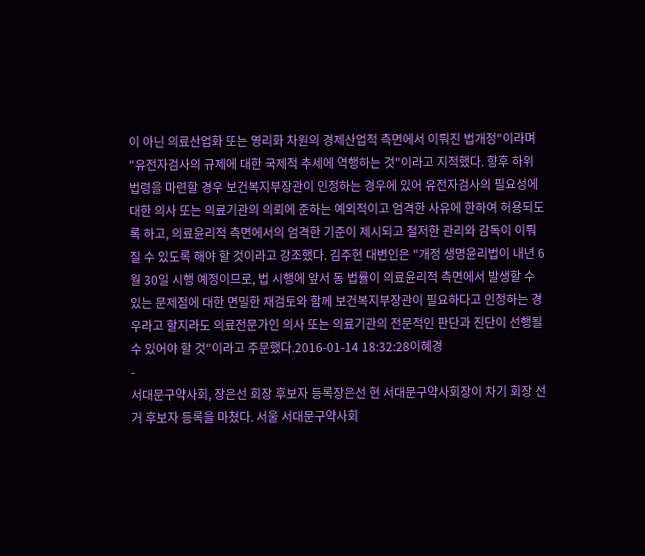이 아닌 의료산업화 또는 영리화 차원의 경제산업적 측면에서 이뤄진 법개정"이라며 "유전자검사의 규제에 대한 국제적 추세에 역행하는 것"이라고 지적했다. 향후 하위법령을 마련할 경우 보건복지부장관이 인정하는 경우에 있어 유전자검사의 필요성에 대한 의사 또는 의료기관의 의뢰에 준하는 예외적이고 엄격한 사유에 한하여 허용되도록 하고, 의료윤리적 측면에서의 엄격한 기준이 제시되고 철저한 관리와 감독이 이뤄질 수 있도록 해야 할 것이라고 강조했다. 김주현 대변인은 "개정 생명윤리법이 내년 6월 30일 시행 예정이므로, 법 시행에 앞서 동 법률이 의료윤리적 측면에서 발생할 수 있는 문제점에 대한 면밀한 재검토와 함께 보건복지부장관이 필요하다고 인정하는 경우라고 할지라도 의료전문가인 의사 또는 의료기관의 전문적인 판단과 진단이 선행될 수 있어야 할 것"이라고 주문했다.2016-01-14 18:32:28이혜경
-
서대문구약사회, 장은선 회장 후보자 등록장은선 현 서대문구약사회장이 차기 회장 선거 후보자 등록을 마쳤다. 서울 서대문구약사회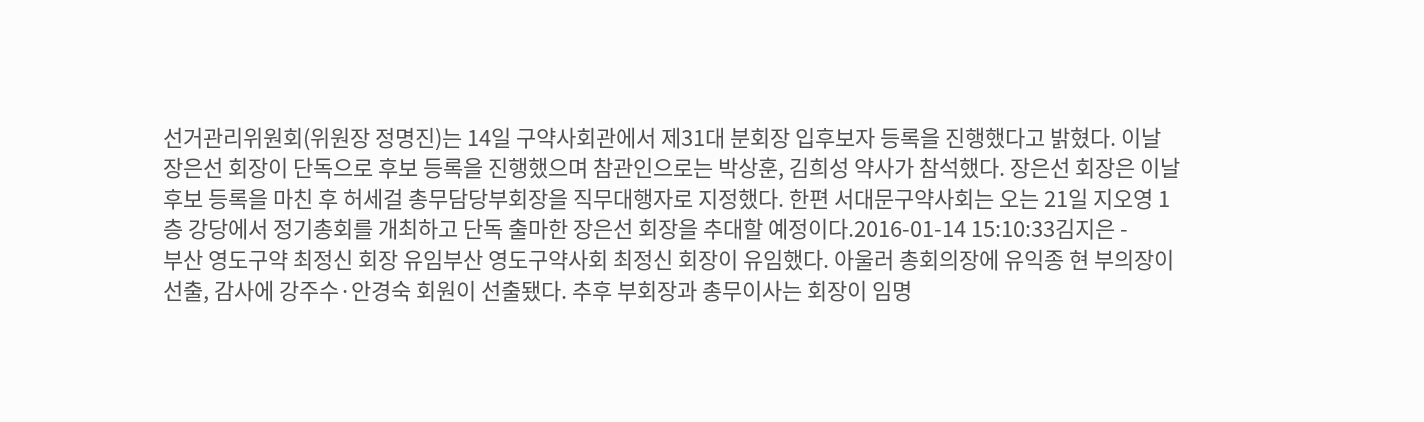선거관리위원회(위원장 정명진)는 14일 구약사회관에서 제31대 분회장 입후보자 등록을 진행했다고 밝혔다. 이날 장은선 회장이 단독으로 후보 등록을 진행했으며 참관인으로는 박상훈, 김희성 약사가 참석했다. 장은선 회장은 이날 후보 등록을 마친 후 허세걸 총무담당부회장을 직무대행자로 지정했다. 한편 서대문구약사회는 오는 21일 지오영 1층 강당에서 정기총회를 개최하고 단독 출마한 장은선 회장을 추대할 예정이다.2016-01-14 15:10:33김지은 -
부산 영도구약 최정신 회장 유임부산 영도구약사회 최정신 회장이 유임했다. 아울러 총회의장에 유익종 현 부의장이 선출, 감사에 강주수·안경숙 회원이 선출됐다. 추후 부회장과 총무이사는 회장이 임명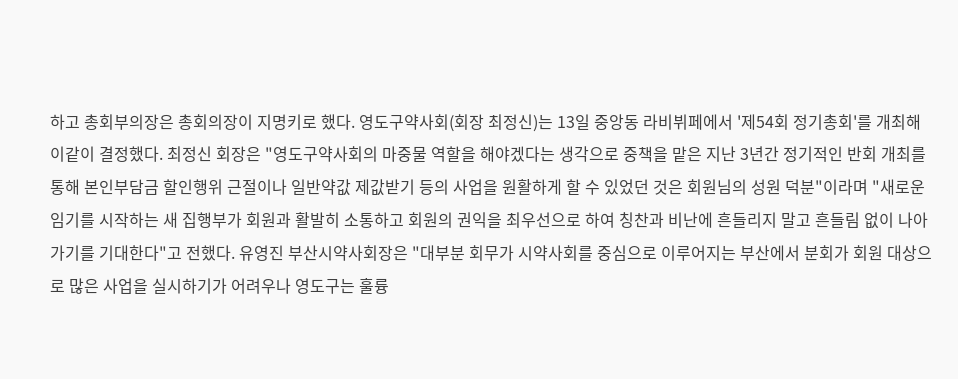하고 총회부의장은 총회의장이 지명키로 했다. 영도구약사회(회장 최정신)는 13일 중앙동 라비뷔페에서 '제54회 정기총회'를 개최해 이같이 결정했다. 최정신 회장은 "영도구약사회의 마중물 역할을 해야겠다는 생각으로 중책을 맡은 지난 3년간 정기적인 반회 개최를 통해 본인부담금 할인행위 근절이나 일반약값 제값받기 등의 사업을 원활하게 할 수 있었던 것은 회원님의 성원 덕분"이라며 "새로운 임기를 시작하는 새 집행부가 회원과 활발히 소통하고 회원의 권익을 최우선으로 하여 칭찬과 비난에 흔들리지 말고 흔들림 없이 나아가기를 기대한다"고 전했다. 유영진 부산시약사회장은 "대부분 회무가 시약사회를 중심으로 이루어지는 부산에서 분회가 회원 대상으로 많은 사업을 실시하기가 어려우나 영도구는 훌륭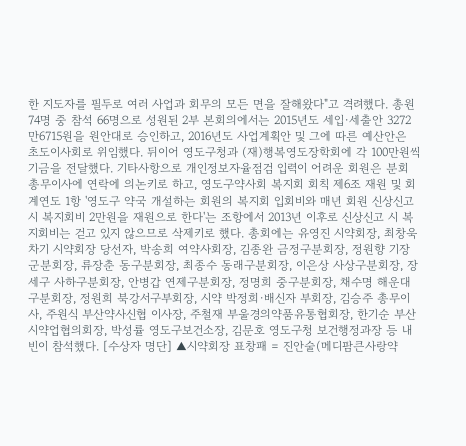한 지도자를 필두로 여러 사업과 회무의 모든 면을 잘해왔다"고 격려했다. 총원 74명 중 참석 66명으로 성원된 2부 본회의에서는 2015년도 세입·세출안 3272만6715원을 원안대로 승인하고, 2016년도 사업계획안 및 그에 따른 예산안은 초도이사회로 위임했다. 뒤이어 영도구청과 (재)행복영도장학회에 각 100만원씩 기금을 전달했다. 기타사항으로 개인정보자율점검 입력이 어려운 회원은 분회 총무이사에 연락에 의논키로 하고, 영도구약사회 복지회 회칙 제6조 재원 및 회계연도 1항 '영도구 약국 개설하는 회원의 복지회 입회비와 매년 회원 신상신고 시 복지회비 2만원을 재원으로 한다'는 조항에서 2013년 이후로 신상신고 시 복지회비는 걷고 있지 않으므로 삭제키로 했다. 총회에는 유영진 시약회장, 최창욱 차기 시약회장 당선자, 박송희 여약사회장, 김종완 금정구분회장, 정원향 기장군분회장, 류장춘 동구분회장, 최종수 동래구분회장, 이은상 사상구분회장, 장세구 사하구분회장, 안병갑 연제구분회장, 정명희 중구분회장, 채수명 해운대구분회장, 정원희 북강서구부회장, 시약 박정희·배신자 부회장, 김승주 총무이사, 주원식 부산약사신협 이사장, 주철재 부울경의약품유통협회장, 한기순 부산시약업협의회장, 박성률 영도구보건소장, 김문호 영도구청 보건행정과장 등 내빈이 참석했다. [수상자 명단] ▲시약회장 표창패 = 진안술(메디팜큰사랑약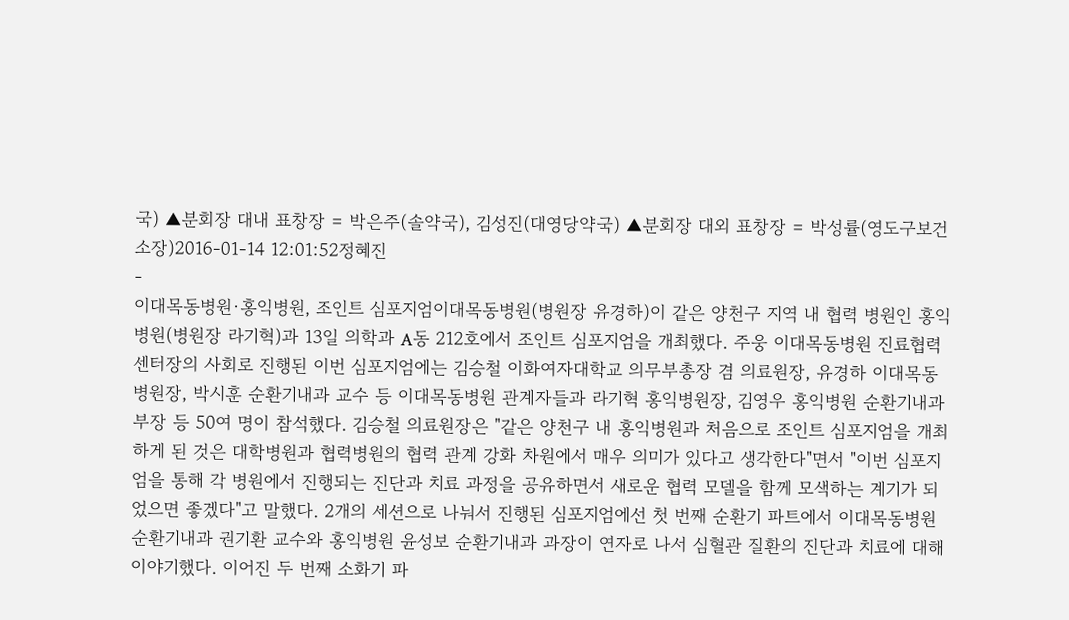국) ▲분회장 대내 표창장 = 박은주(솔약국), 김성진(대영당약국) ▲분회장 대외 표창장 = 박성률(영도구보건소장)2016-01-14 12:01:52정혜진
-
이대목동병원·홍익병원, 조인트 심포지엄이대목동병원(병원장 유경하)이 같은 양천구 지역 내 협력 병원인 홍익병원(병원장 라기혁)과 13일 의학과 A동 212호에서 조인트 심포지엄을 개최했다. 주웅 이대목동병원 진료협력센터장의 사회로 진행된 이번 심포지엄에는 김승철 이화여자대학교 의무부총장 겸 의료원장, 유경하 이대목동병원장, 박시훈 순환기내과 교수 등 이대목동병원 관계자들과 라기혁 홍익병원장, 김영우 홍익병원 순환기내과 부장 등 50여 명이 참석했다. 김승철 의료원장은 "같은 양천구 내 홍익병원과 처음으로 조인트 심포지엄을 개최하게 된 것은 대학병원과 협력병원의 협력 관계 강화 차원에서 매우 의미가 있다고 생각한다"면서 "이번 심포지엄을 통해 각 병원에서 진행되는 진단과 치료 과정을 공유하면서 새로운 협력 모델을 함께 모색하는 계기가 되었으면 좋겠다"고 말했다. 2개의 세션으로 나눠서 진행된 심포지엄에선 첫 번째 순환기 파트에서 이대목동병원 순환기내과 권기환 교수와 홍익병원 윤성보 순환기내과 과장이 연자로 나서 심혈관 질환의 진단과 치료에 대해 이야기했다. 이어진 두 번째 소화기 파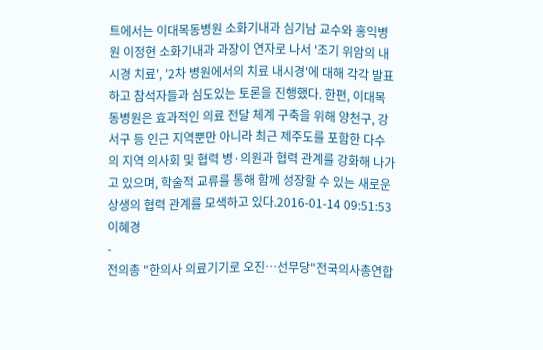트에서는 이대목동병원 소화기내과 심기남 교수와 홍익병원 이정현 소화기내과 과장이 연자로 나서 '조기 위암의 내시경 치료', '2차 병원에서의 치료 내시경'에 대해 각각 발표하고 참석자들과 심도있는 토론을 진행했다. 한편, 이대목동병원은 효과적인 의료 전달 체계 구축을 위해 양천구, 강서구 등 인근 지역뿐만 아니라 최근 제주도를 포함한 다수의 지역 의사회 및 협력 병·의원과 협력 관계를 강화해 나가고 있으며, 학술적 교류를 통해 함께 성장할 수 있는 새로운 상생의 협력 관계를 모색하고 있다.2016-01-14 09:51:53이혜경
-
전의총 "한의사 의료기기로 오진…선무당"전국의사총연합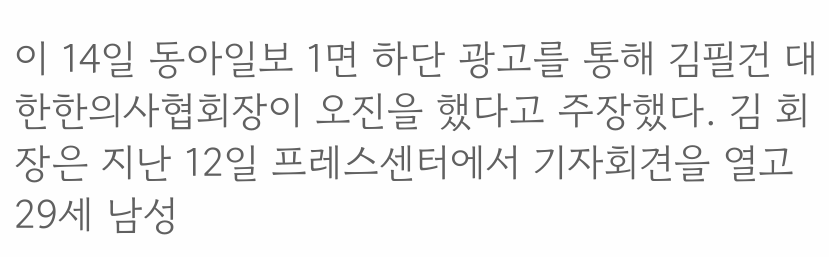이 14일 동아일보 1면 하단 광고를 통해 김필건 대한한의사협회장이 오진을 했다고 주장했다. 김 회장은 지난 12일 프레스센터에서 기자회견을 열고 29세 남성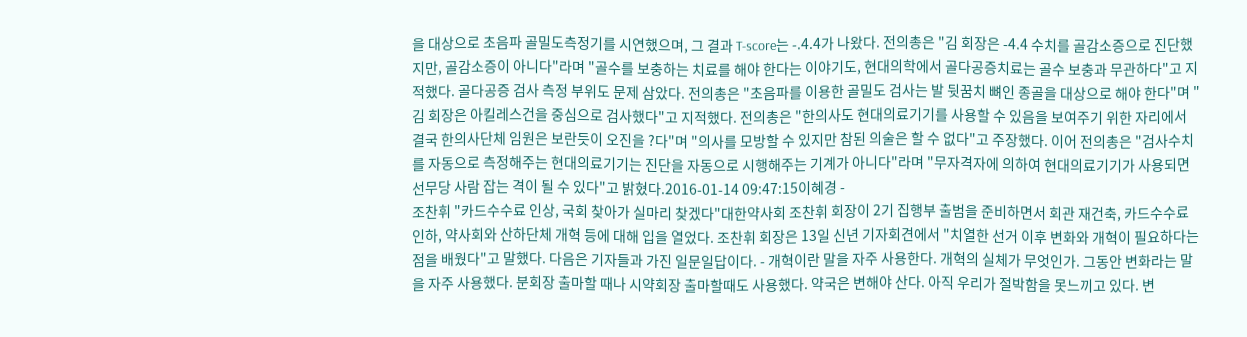을 대상으로 초음파 골밀도측정기를 시연했으며, 그 결과 T-score는 -.4.4가 나왔다. 전의총은 "김 회장은 -4.4 수치를 골감소증으로 진단했지만, 골감소증이 아니다"라며 "골수를 보충하는 치료를 해야 한다는 이야기도, 현대의학에서 골다공증치료는 골수 보충과 무관하다"고 지적했다. 골다공증 검사 측정 부위도 문제 삼았다. 전의총은 "초음파를 이용한 골밀도 검사는 발 뒷꿈치 뼈인 종골을 대상으로 해야 한다"며 "김 회장은 아킬레스건을 중심으로 검사했다"고 지적했다. 전의총은 "한의사도 현대의료기기를 사용할 수 있음을 보여주기 위한 자리에서 결국 한의사단체 임원은 보란듯이 오진을 ?다"며 "의사를 모방할 수 있지만 참된 의술은 할 수 없다"고 주장했다. 이어 전의총은 "검사수치를 자동으로 측정해주는 현대의료기기는 진단을 자동으로 시행해주는 기계가 아니다"라며 "무자격자에 의하여 현대의료기기가 사용되면 선무당 사람 잡는 격이 될 수 있다"고 밝혔다.2016-01-14 09:47:15이혜경 -
조찬휘 "카드수수료 인상, 국회 찾아가 실마리 찾겠다"대한약사회 조찬휘 회장이 2기 집행부 출범을 준비하면서 회관 재건축, 카드수수료 인하, 약사회와 산하단체 개혁 등에 대해 입을 열었다. 조찬휘 회장은 13일 신년 기자회견에서 "치열한 선거 이후 변화와 개혁이 필요하다는 점을 배웠다"고 말했다. 다음은 기자들과 가진 일문일답이다. - 개혁이란 말을 자주 사용한다. 개혁의 실체가 무엇인가. 그동안 변화라는 말을 자주 사용했다. 분회장 출마할 때나 시약회장 출마할때도 사용했다. 약국은 변해야 산다. 아직 우리가 절박함을 못느끼고 있다. 변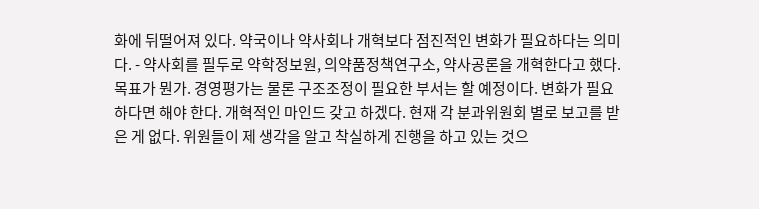화에 뒤떨어져 있다. 약국이나 약사회나 개혁보다 점진적인 변화가 필요하다는 의미다. - 약사회를 필두로 약학정보원, 의약품정책연구소, 약사공론을 개혁한다고 했다. 목표가 뭔가. 경영평가는 물론 구조조정이 필요한 부서는 할 예정이다. 변화가 필요하다면 해야 한다. 개혁적인 마인드 갖고 하겠다. 현재 각 분과위원회 별로 보고를 받은 게 없다. 위원들이 제 생각을 알고 착실하게 진행을 하고 있는 것으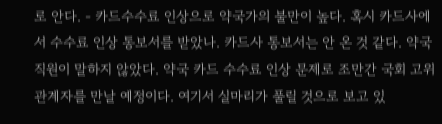로 안다. - 카드수수료 인상으로 약국가의 불만이 높다. 혹시 카드사에서 수수료 인상 통보서를 받았나. 카드사 통보서는 안 온 것 같다. 약국직원이 말하지 않았다. 약국 카드 수수료 인상 문제로 조만간 국회 고위관계자를 만날 예정이다. 여기서 실마리가 풀릴 것으로 보고 있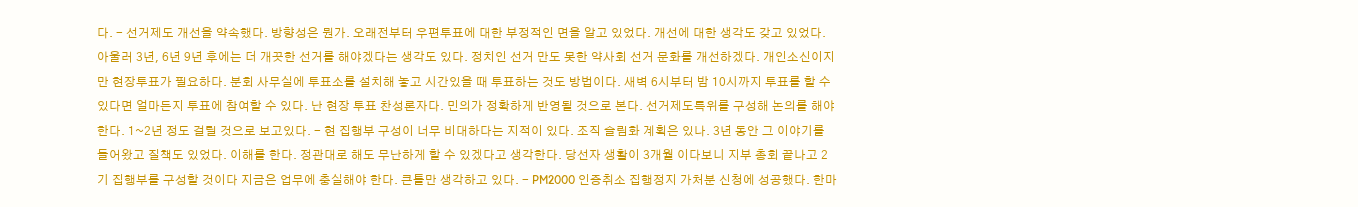다. - 선거제도 개선을 약속했다. 방향성은 뭔가. 오래전부터 우편투표에 대한 부정적인 면을 알고 있었다. 개선에 대한 생각도 갖고 있었다. 아울러 3년, 6년 9년 후에는 더 개끗한 선거를 해야겠다는 생각도 있다. 정치인 선거 만도 못한 약사회 선거 문화를 개선하겠다. 개인소신이지만 현장투표가 필요하다. 분회 사무실에 투표소를 설치해 놓고 시간있을 때 투표하는 것도 방법이다. 새벽 6시부터 밤 10시까지 투표를 할 수 있다면 얼마든지 투표에 참여할 수 있다. 난 현장 투표 찬성론자다. 민의가 정확하게 반영될 것으로 본다. 선거제도특위를 구성해 논의를 해야 한다. 1~2년 정도 걸릴 것으로 보고있다. - 현 집행부 구성이 너무 비대하다는 지적이 있다. 조직 슬림화 계획은 있나. 3년 동안 그 이야기를 들어왔고 질책도 있었다. 이해를 한다. 정관대로 해도 무난하게 할 수 있겠다고 생각한다. 당선자 생활이 3개월 이다보니 지부 총회 끝나고 2기 집행부를 구성할 것이다 지금은 업무에 충실해야 한다. 큰틀만 생각하고 있다. - PM2000 인증취소 집행정지 가처분 신청에 성공했다. 한마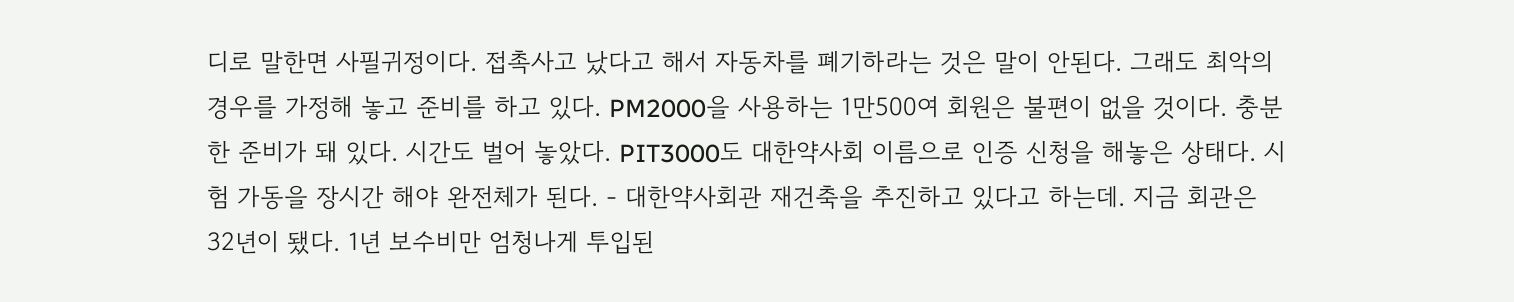디로 말한면 사필귀정이다. 접촉사고 났다고 해서 자동차를 폐기하라는 것은 말이 안된다. 그래도 최악의 경우를 가정해 놓고 준비를 하고 있다. PM2000을 사용하는 1만500여 회원은 불편이 없을 것이다. 충분한 준비가 돼 있다. 시간도 벌어 놓았다. PIT3000도 대한약사회 이름으로 인증 신청을 해놓은 상태다. 시험 가동을 장시간 해야 완전체가 된다. - 대한약사회관 재건축을 추진하고 있다고 하는데. 지금 회관은 32년이 됐다. 1년 보수비만 엄청나게 투입된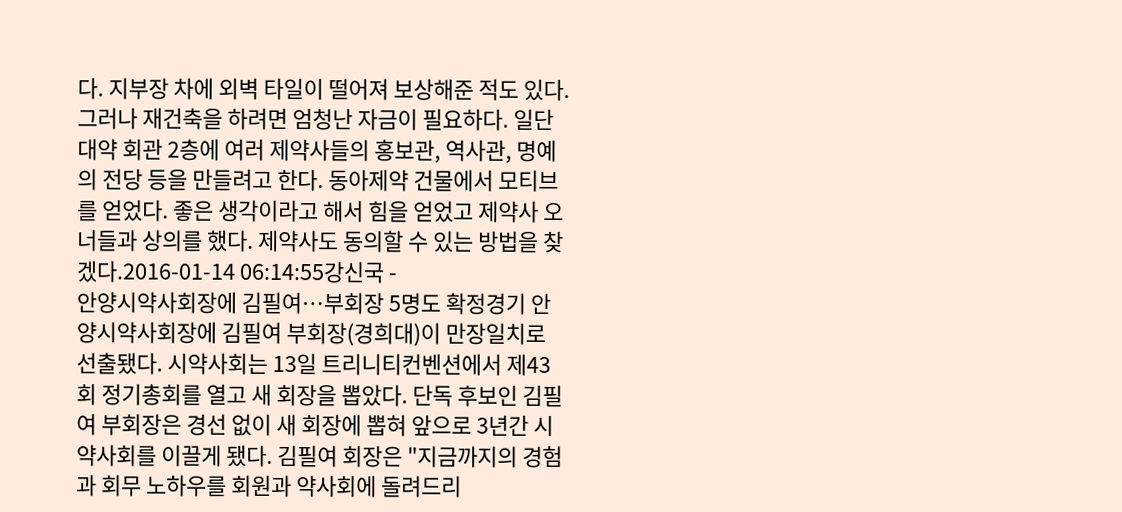다. 지부장 차에 외벽 타일이 떨어져 보상해준 적도 있다. 그러나 재건축을 하려면 엄청난 자금이 필요하다. 일단 대약 회관 2층에 여러 제약사들의 홍보관, 역사관, 명예의 전당 등을 만들려고 한다. 동아제약 건물에서 모티브를 얻었다. 좋은 생각이라고 해서 힘을 얻었고 제약사 오너들과 상의를 했다. 제약사도 동의할 수 있는 방법을 찾겠다.2016-01-14 06:14:55강신국 -
안양시약사회장에 김필여…부회장 5명도 확정경기 안양시약사회장에 김필여 부회장(경희대)이 만장일치로 선출됐다. 시약사회는 13일 트리니티컨벤션에서 제43회 정기총회를 열고 새 회장을 뽑았다. 단독 후보인 김필여 부회장은 경선 없이 새 회장에 뽑혀 앞으로 3년간 시약사회를 이끌게 됐다. 김필여 회장은 "지금까지의 경험과 회무 노하우를 회원과 약사회에 돌려드리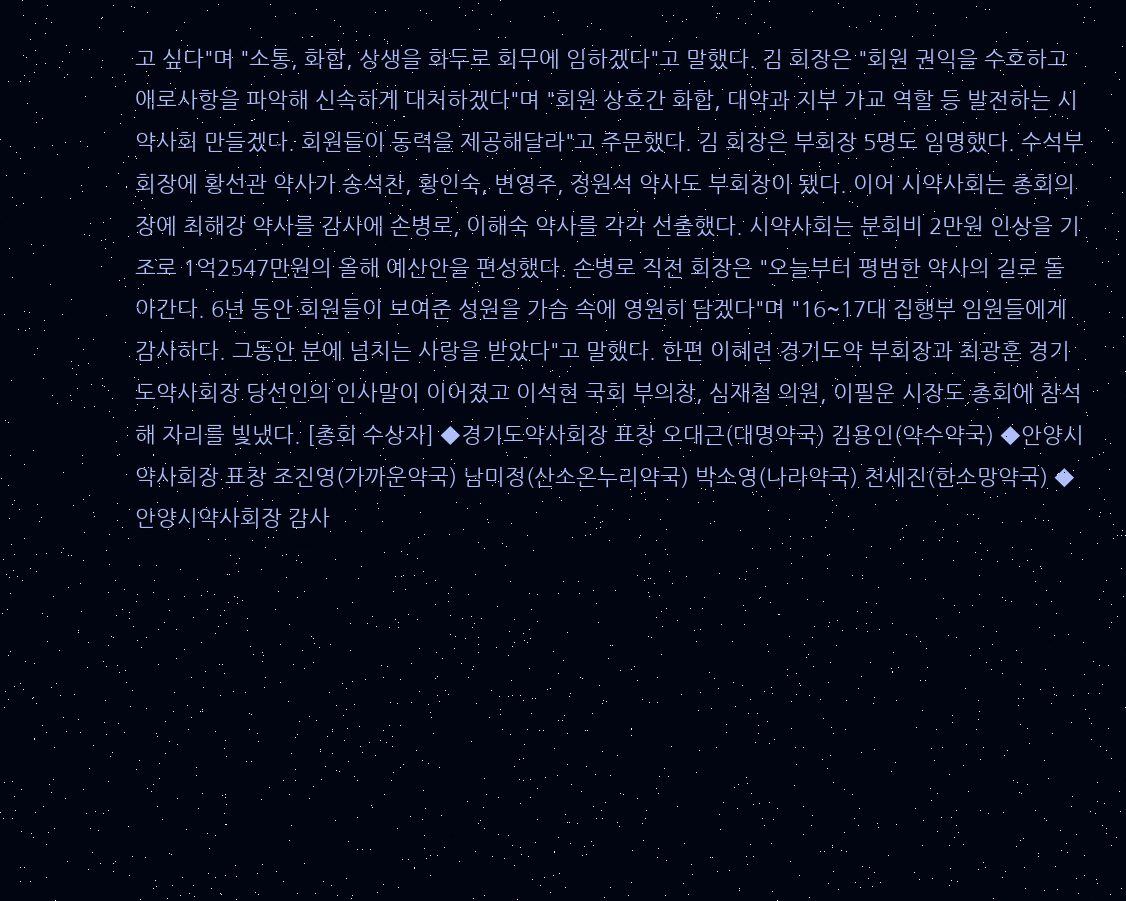고 싶다"며 "소통, 화합, 상생을 화두로 회무에 임하겠다"고 말했다. 김 회장은 "회원 권익을 수호하고 애로사항을 파악해 신속하게 대처하겠다"며 "회원 상호간 화합, 대약과 지부 가교 역할 등 발전하는 시약사회 만들겠다. 회원들이 동력을 제공해달라"고 주문했다. 김 회장은 부회장 5명도 임명했다. 수석부회장에 황선관 약사가 송석찬, 황인숙, 변영주, 정원석 약사도 부회장이 됐다. 이어 시약사회는 총회의장에 최해강 약사를 감사에 손병로, 이해숙 약사를 각각 선출했다. 시약사회는 분회비 2만원 인상을 기조로 1억2547만원의 올해 예산안을 편성했다. 손병로 직전 회장은 "오늘부터 평범한 약사의 길로 돌아간다. 6년 동안 회원들이 보여준 성원을 가슴 속에 영원히 담겠다"며 "16~17대 집행부 임원들에게 감사하다. 그동안 분에 넘치는 사랑을 받았다"고 말했다. 한편 이혜련 경기도약 부회장과 최광훈 경기도약사회장 당선인의 인사말이 이어졌고 이석현 국회 부의장, 심재철 의원, 이필운 시장도 총회에 참석해 자리를 빛냈다. [총회 수상자] ◆경기도약사회장 표창 오대근(대명약국) 김용인(약수약국) ◆안양시약사회장 표창 조진영(가까운약국) 남미정(산소온누리약국) 박소영(나라약국) 천세진(한소망약국) ◆안양시약사회장 감사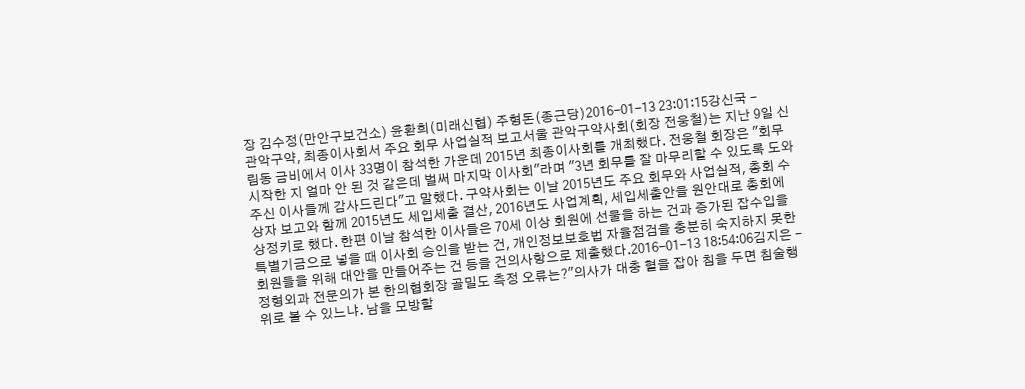장 김수정(만안구보건소) 윤환희(미래신협) 주형돈(종근당)2016-01-13 23:01:15강신국 -
관악구약, 최종이사회서 주요 회무 사업실적 보고서울 관악구약사회(회장 전웅철)는 지난 9일 신림동 금비에서 이사 33명이 참석한 가운데 2015년 최종이사회를 개최했다. 전웅철 회장은 "회무 시작한 지 얼마 안 된 것 같은데 벌써 마지막 이사회"라며 "3년 회무를 잘 마무리할 수 있도록 도와주신 이사들께 감사드린다"고 말했다. 구약사회는 이날 2015년도 주요 회무와 사업실적, 총회 수상자 보고와 함께 2015년도 세입세출 결산, 2016년도 사업계획, 세입세출안을 원안대로 총회에 상정키로 했다. 한편 이날 참석한 이사들은 70세 이상 회원에 선물을 하는 건과 증가된 잡수입을 특별기금으로 넣을 때 이사회 승인을 받는 건, 개인정보보호법 자율점검을 충분히 숙지하지 못한 회원들을 위해 대안을 만들어주는 건 등을 건의사항으로 제출했다.2016-01-13 18:54:06김지은 -
정형외과 전문의가 본 한의협회장 골밀도 측정 오류는?"의사가 대충 혈을 잡아 침을 두면 침술행위로 볼 수 있느냐. 남을 모방할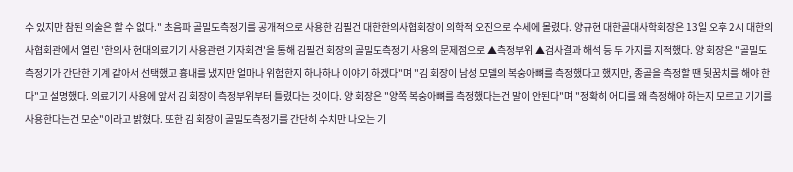수 있지만 참된 의술은 할 수 없다." 초음파 골밀도측정기를 공개적으로 사용한 김필건 대한한의사협회장이 의학적 오진으로 수세에 몰렸다. 양규현 대한골대사학회장은 13일 오후 2시 대한의사협회관에서 열린 '한의사 현대의료기기 사용관련 기자회견'을 통해 김필건 회장의 골밀도측정기 사용의 문제점으로 ▲측정부위 ▲검사결과 해석 등 두 가지를 지적했다. 양 회장은 "골밀도측정기가 간단한 기계 같아서 선택했고 흉내를 냈지만 얼마나 위험한지 하나하나 이야기 하겠다"며 "김 회장이 남성 모델의 복숭아뼈를 측정했다고 했지만, 종골을 측정할 땐 뒷꿈치를 해야 한다"고 설명했다. 의료기기 사용에 앞서 김 회장이 측정부위부터 틀렸다는 것이다. 양 회장은 "양쪽 복숭아뼈를 측정했다는건 말이 안된다"며 "정확히 어디를 왜 측정해야 하는지 모르고 기기를 사용한다는건 모순"이라고 밝혔다. 또한 김 회장이 골밀도측정기를 간단히 수치만 나오는 기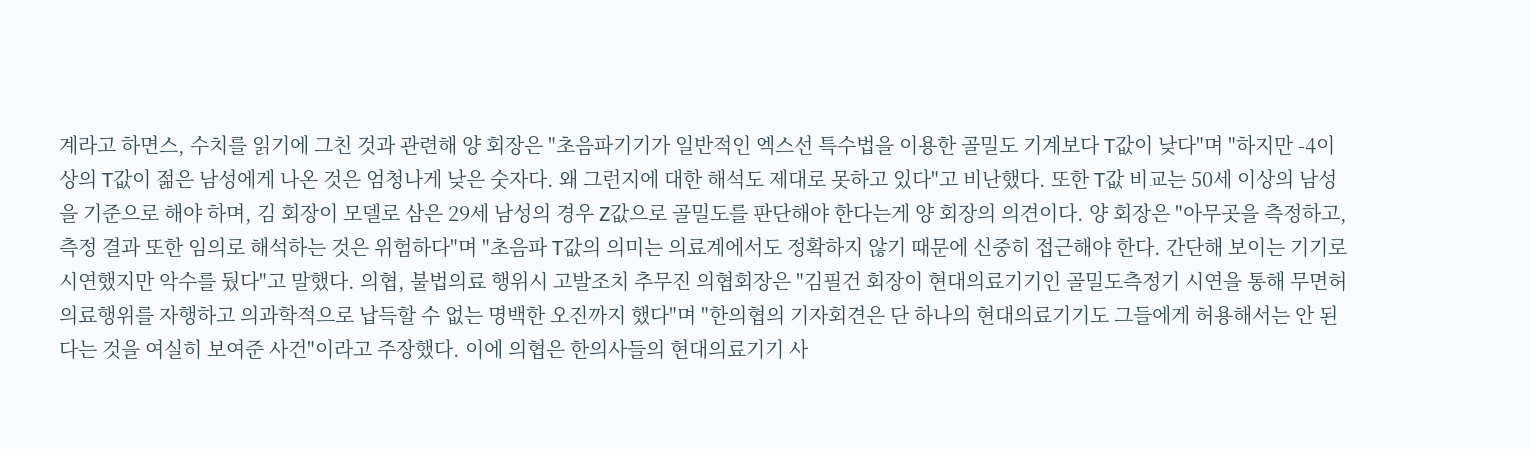계라고 하면스, 수치를 읽기에 그친 것과 관련해 양 회장은 "초음파기기가 일반적인 엑스선 특수법을 이용한 골밀도 기계보다 T값이 낮다"며 "하지만 -4이상의 T값이 젊은 남성에게 나온 것은 엄청나게 낮은 숫자다. 왜 그런지에 대한 해석도 제대로 못하고 있다"고 비난했다. 또한 T값 비교는 50세 이상의 남성을 기준으로 해야 하며, 김 회장이 모델로 삼은 29세 남성의 경우 Z값으로 골밀도를 판단해야 한다는게 양 회장의 의견이다. 양 회장은 "아무곳을 측정하고, 측정 결과 또한 임의로 해석하는 것은 위험하다"며 "초음파 T값의 의미는 의료계에서도 정확하지 않기 때문에 신중히 접근해야 한다. 간단해 보이는 기기로 시연했지만 악수를 뒀다"고 말했다. 의협, 불법의료 행위시 고발조치 추무진 의협회장은 "김필건 회장이 현대의료기기인 골밀도측정기 시연을 통해 무면허 의료행위를 자행하고 의과학적으로 납득할 수 없는 명백한 오진까지 했다"며 "한의협의 기자회견은 단 하나의 현대의료기기도 그들에게 허용해서는 안 된다는 것을 여실히 보여준 사건"이라고 주장했다. 이에 의협은 한의사들의 현대의료기기 사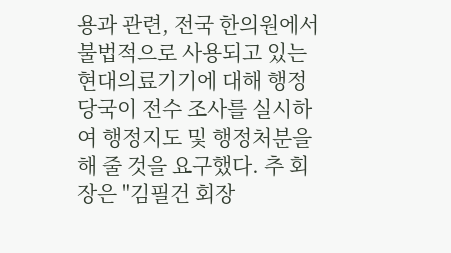용과 관련, 전국 한의원에서 불법적으로 사용되고 있는 현대의료기기에 대해 행정당국이 전수 조사를 실시하여 행정지도 및 행정처분을 해 줄 것을 요구했다. 추 회장은 "김필건 회장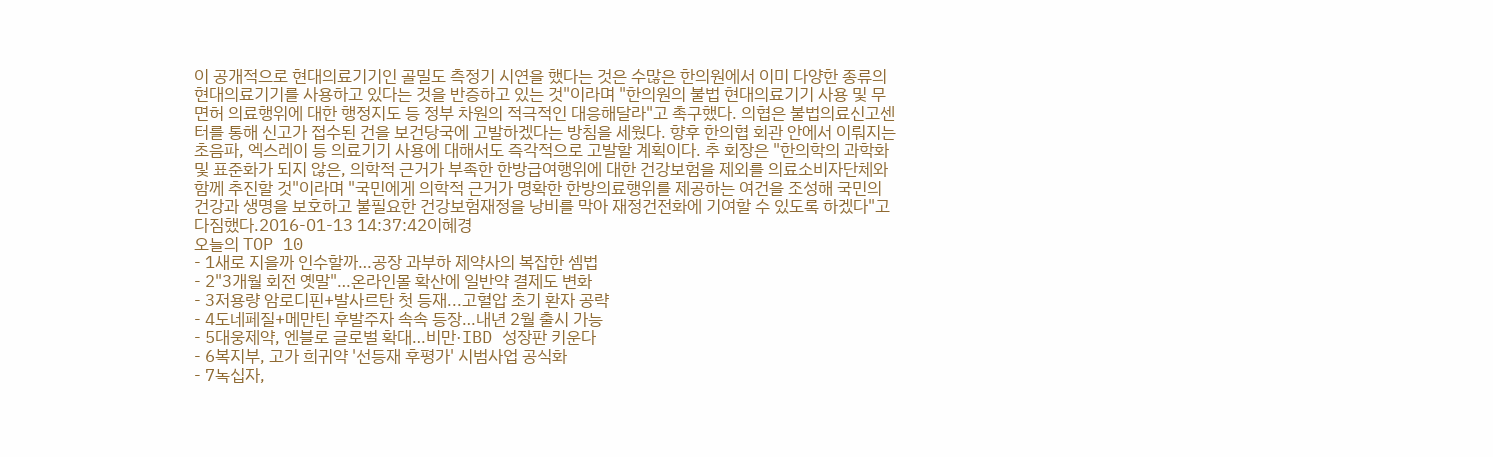이 공개적으로 현대의료기기인 골밀도 측정기 시연을 했다는 것은 수많은 한의원에서 이미 다양한 종류의 현대의료기기를 사용하고 있다는 것을 반증하고 있는 것"이라며 "한의원의 불법 현대의료기기 사용 및 무면허 의료행위에 대한 행정지도 등 정부 차원의 적극적인 대응해달라"고 촉구했다. 의협은 불법의료신고센터를 통해 신고가 접수된 건을 보건당국에 고발하겠다는 방침을 세웠다. 향후 한의협 회관 안에서 이뤄지는 초음파, 엑스레이 등 의료기기 사용에 대해서도 즉각적으로 고발할 계획이다. 추 회장은 "한의학의 과학화 및 표준화가 되지 않은, 의학적 근거가 부족한 한방급여행위에 대한 건강보험을 제외를 의료소비자단체와 함께 추진할 것"이라며 "국민에게 의학적 근거가 명확한 한방의료행위를 제공하는 여건을 조성해 국민의 건강과 생명을 보호하고 불필요한 건강보험재정을 낭비를 막아 재정건전화에 기여할 수 있도록 하겠다"고 다짐했다.2016-01-13 14:37:42이혜경
오늘의 TOP 10
- 1새로 지을까 인수할까…공장 과부하 제약사의 복잡한 셈법
- 2"3개월 회전 옛말"…온라인몰 확산에 일반약 결제도 변화
- 3저용량 암로디핀+발사르탄 첫 등재...고혈압 초기 환자 공략
- 4도네페질+메만틴 후발주자 속속 등장…내년 2월 출시 가능
- 5대웅제약, 엔블로 글로벌 확대…비만·IBD 성장판 키운다
- 6복지부, 고가 희귀약 '선등재 후평가' 시범사업 공식화
- 7녹십자,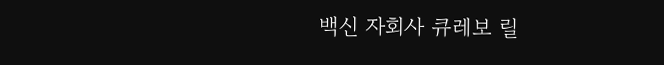백신 자회사 큐레보 릴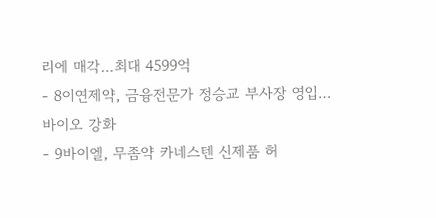리에 매각…최대 4599억
- 8이연제약, 금융전문가 정승교 부사장 영입…바이오 강화
- 9바이엘, 무좀약 카네스텐 신제품 허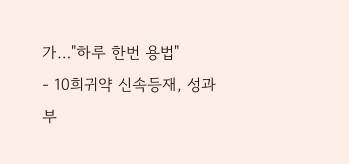가…"하루 한번 용법"
- 10희귀약 신속등재, 성과 부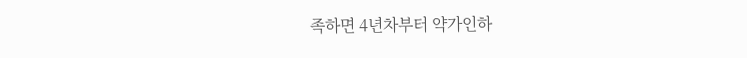족하면 4년차부터 약가인하